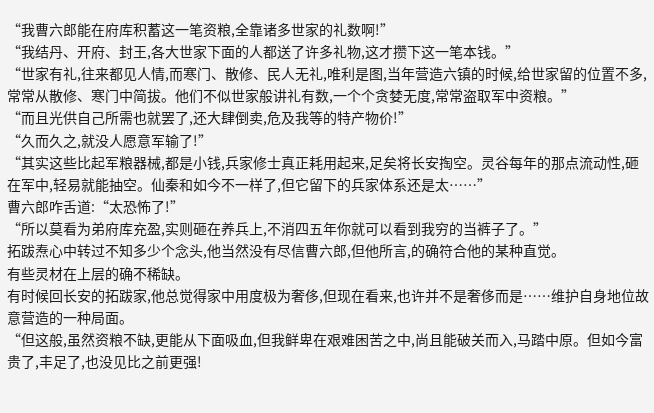“我曹六郎能在府库积蓄这一笔资粮,全靠诸多世家的礼数啊!”
“我结丹、开府、封王,各大世家下面的人都送了许多礼物,这才攒下这一笔本钱。”
“世家有礼,往来都见人情,而寒门、散修、民人无礼,唯利是图,当年营造六镇的时候,给世家留的位置不多,常常从散修、寒门中简拔。他们不似世家般讲礼有数,一个个贪婪无度,常常盗取军中资粮。”
“而且光供自己所需也就罢了,还大肆倒卖,危及我等的特产物价!”
“久而久之,就没人愿意军输了!”
“其实这些比起军粮器械,都是小钱,兵家修士真正耗用起来,足矣将长安掏空。灵谷每年的那点流动性,砸在军中,轻易就能抽空。仙秦和如今不一样了,但它留下的兵家体系还是太……”
曹六郎咋舌道:“太恐怖了!”
“所以莫看为弟府库充盈,实则砸在养兵上,不消四五年你就可以看到我穷的当裤子了。”
拓跋焘心中转过不知多少个念头,他当然没有尽信曹六郎,但他所言,的确符合他的某种直觉。
有些灵材在上层的确不稀缺。
有时候回长安的拓跋家,他总觉得家中用度极为奢侈,但现在看来,也许并不是奢侈而是……维护自身地位故意营造的一种局面。
“但这般,虽然资粮不缺,更能从下面吸血,但我鲜卑在艰难困苦之中,尚且能破关而入,马踏中原。但如今富贵了,丰足了,也没见比之前更强!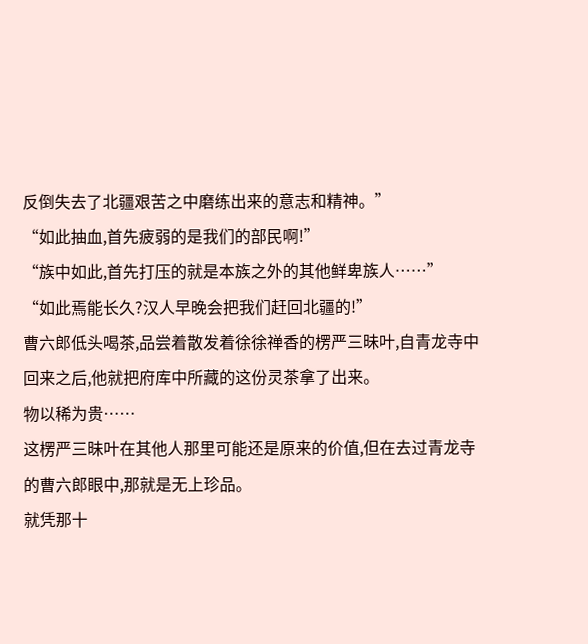反倒失去了北疆艰苦之中磨练出来的意志和精神。”
“如此抽血,首先疲弱的是我们的部民啊!”
“族中如此,首先打压的就是本族之外的其他鲜卑族人……”
“如此焉能长久?汉人早晚会把我们赶回北疆的!”
曹六郎低头喝茶,品尝着散发着徐徐禅香的楞严三昧叶,自青龙寺中回来之后,他就把府库中所藏的这份灵茶拿了出来。
物以稀为贵……
这楞严三昧叶在其他人那里可能还是原来的价值,但在去过青龙寺的曹六郎眼中,那就是无上珍品。
就凭那十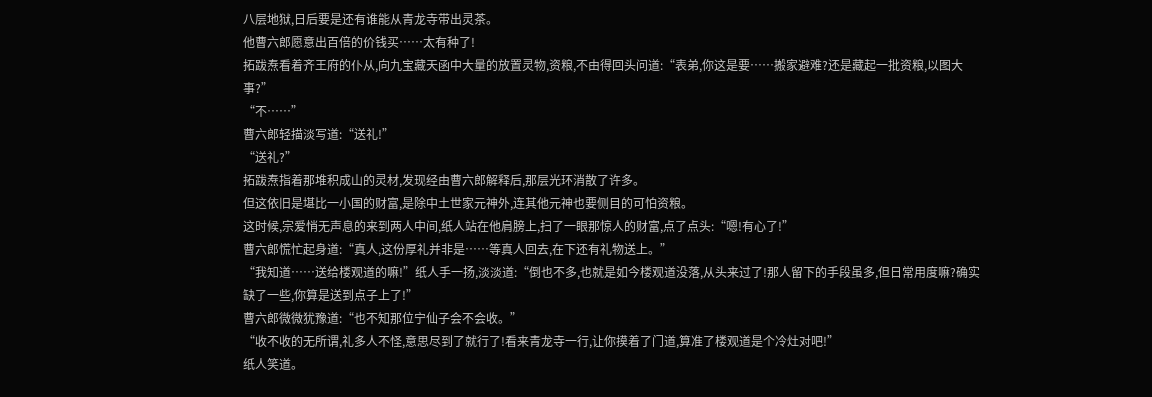八层地狱,日后要是还有谁能从青龙寺带出灵茶。
他曹六郎愿意出百倍的价钱买……太有种了!
拓跋焘看着齐王府的仆从,向九宝藏天函中大量的放置灵物,资粮,不由得回头问道:“表弟,你这是要……搬家避难?还是藏起一批资粮,以图大事?”
“不……”
曹六郎轻描淡写道:“送礼!”
“送礼?”
拓跋焘指着那堆积成山的灵材,发现经由曹六郎解释后,那层光环消散了许多。
但这依旧是堪比一小国的财富,是除中土世家元神外,连其他元神也要侧目的可怕资粮。
这时候,宗爱悄无声息的来到两人中间,纸人站在他肩膀上,扫了一眼那惊人的财富,点了点头:“嗯!有心了!”
曹六郎慌忙起身道:“真人,这份厚礼并非是……等真人回去,在下还有礼物送上。”
“我知道……送给楼观道的嘛!”纸人手一扬,淡淡道:“倒也不多,也就是如今楼观道没落,从头来过了!那人留下的手段虽多,但日常用度嘛?确实缺了一些,你算是送到点子上了!”
曹六郎微微犹豫道:“也不知那位宁仙子会不会收。”
“收不收的无所谓,礼多人不怪,意思尽到了就行了!看来青龙寺一行,让你摸着了门道,算准了楼观道是个冷灶对吧!”
纸人笑道。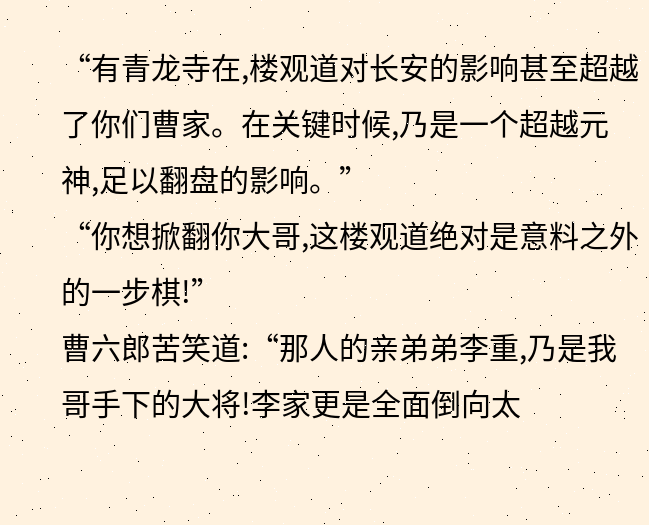“有青龙寺在,楼观道对长安的影响甚至超越了你们曹家。在关键时候,乃是一个超越元神,足以翻盘的影响。”
“你想掀翻你大哥,这楼观道绝对是意料之外的一步棋!”
曹六郎苦笑道:“那人的亲弟弟李重,乃是我哥手下的大将!李家更是全面倒向太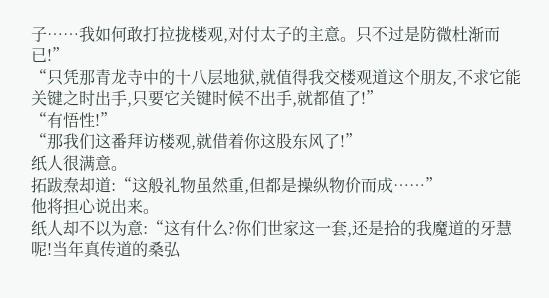子……我如何敢打拉拢楼观,对付太子的主意。只不过是防微杜渐而已!”
“只凭那青龙寺中的十八层地狱,就值得我交楼观道这个朋友,不求它能关键之时出手,只要它关键时候不出手,就都值了!”
“有悟性!”
“那我们这番拜访楼观,就借着你这股东风了!”
纸人很满意。
拓跋焘却道:“这般礼物虽然重,但都是操纵物价而成……”
他将担心说出来。
纸人却不以为意:“这有什么?你们世家这一套,还是拾的我魔道的牙慧呢!当年真传道的桑弘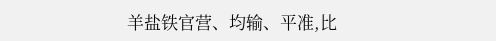羊盐铁官营、均输、平准,比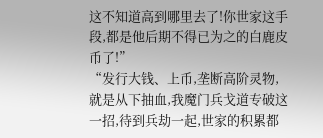这不知道高到哪里去了!你世家这手段,都是他后期不得已为之的白鹿皮币了!”
“发行大钱、上币,垄断高阶灵物,就是从下抽血,我魔门兵戈道专破这一招,待到兵劫一起,世家的积累都